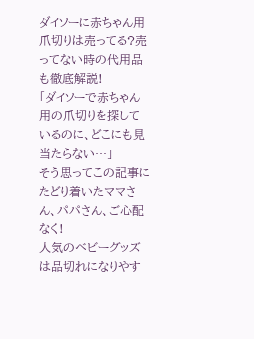ダイソーに赤ちゃん用爪切りは売ってる?売ってない時の代用品も徹底解説!
「ダイソーで赤ちゃん用の爪切りを探しているのに、どこにも見当たらない…」
そう思ってこの記事にたどり着いたママさん、パパさん、ご心配なく!
人気のベビーグッズは品切れになりやす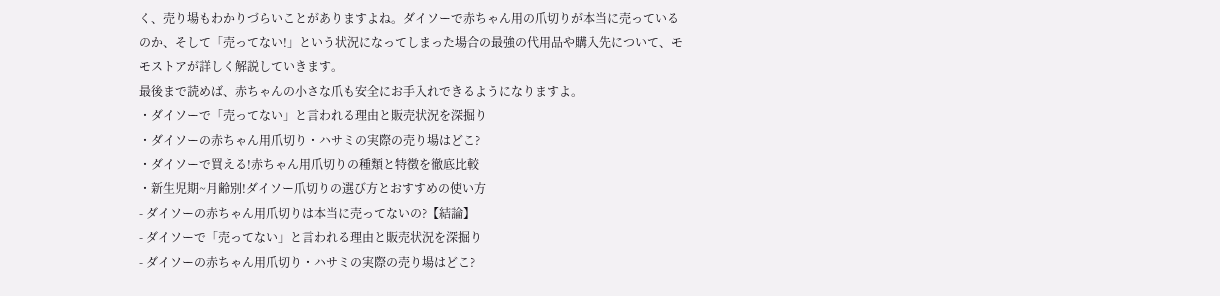く、売り場もわかりづらいことがありますよね。ダイソーで赤ちゃん用の爪切りが本当に売っているのか、そして「売ってない!」という状況になってしまった場合の最強の代用品や購入先について、モモストアが詳しく解説していきます。
最後まで読めば、赤ちゃんの小さな爪も安全にお手入れできるようになりますよ。
・ダイソーで「売ってない」と言われる理由と販売状況を深掘り
・ダイソーの赤ちゃん用爪切り・ハサミの実際の売り場はどこ?
・ダイソーで買える!赤ちゃん用爪切りの種類と特徴を徹底比較
・新生児期~月齢別!ダイソー爪切りの選び方とおすすめの使い方
- ダイソーの赤ちゃん用爪切りは本当に売ってないの?【結論】
- ダイソーで「売ってない」と言われる理由と販売状況を深掘り
- ダイソーの赤ちゃん用爪切り・ハサミの実際の売り場はどこ?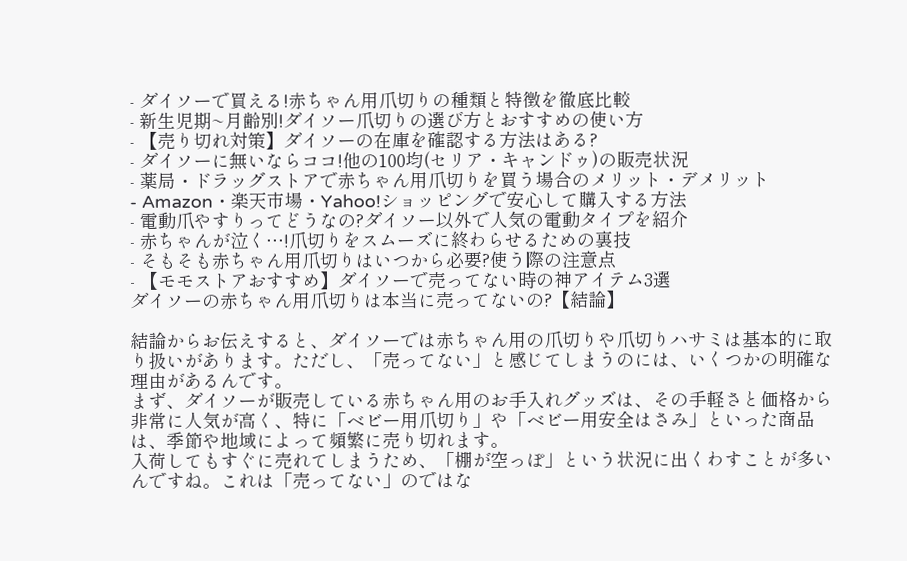- ダイソーで買える!赤ちゃん用爪切りの種類と特徴を徹底比較
- 新生児期~月齢別!ダイソー爪切りの選び方とおすすめの使い方
- 【売り切れ対策】ダイソーの在庫を確認する方法はある?
- ダイソーに無いならココ!他の100均(セリア・キャンドゥ)の販売状況
- 薬局・ドラッグストアで赤ちゃん用爪切りを買う場合のメリット・デメリット
- Amazon・楽天市場・Yahoo!ショッピングで安心して購入する方法
- 電動爪やすりってどうなの?ダイソー以外で人気の電動タイプを紹介
- 赤ちゃんが泣く…!爪切りをスムーズに終わらせるための裏技
- そもそも赤ちゃん用爪切りはいつから必要?使う際の注意点
- 【モモストアおすすめ】ダイソーで売ってない時の神アイテム3選
ダイソーの赤ちゃん用爪切りは本当に売ってないの?【結論】

結論からお伝えすると、ダイソーでは赤ちゃん用の爪切りや爪切りハサミは基本的に取り扱いがあります。ただし、「売ってない」と感じてしまうのには、いくつかの明確な理由があるんです。
まず、ダイソーが販売している赤ちゃん用のお手入れグッズは、その手軽さと価格から非常に人気が高く、特に「ベビー用爪切り」や「ベビー用安全はさみ」といった商品は、季節や地域によって頻繁に売り切れます。
入荷してもすぐに売れてしまうため、「棚が空っぽ」という状況に出くわすことが多いんですね。これは「売ってない」のではな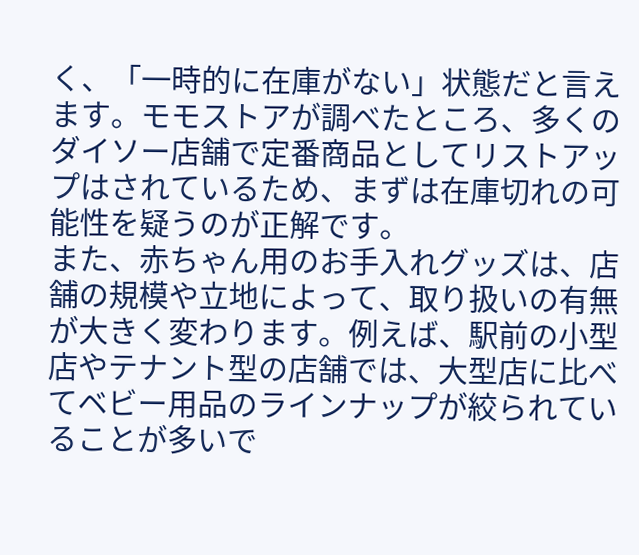く、「一時的に在庫がない」状態だと言えます。モモストアが調べたところ、多くのダイソー店舗で定番商品としてリストアップはされているため、まずは在庫切れの可能性を疑うのが正解です。
また、赤ちゃん用のお手入れグッズは、店舗の規模や立地によって、取り扱いの有無が大きく変わります。例えば、駅前の小型店やテナント型の店舗では、大型店に比べてベビー用品のラインナップが絞られていることが多いで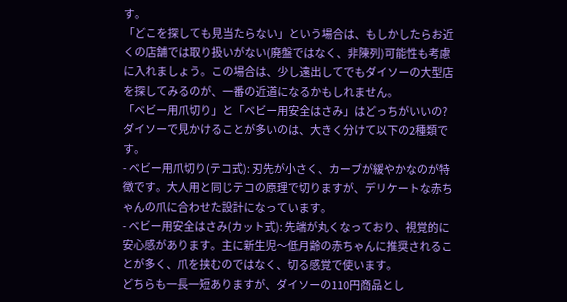す。
「どこを探しても見当たらない」という場合は、もしかしたらお近くの店舗では取り扱いがない(廃盤ではなく、非陳列)可能性も考慮に入れましょう。この場合は、少し遠出してでもダイソーの大型店を探してみるのが、一番の近道になるかもしれません。
「ベビー用爪切り」と「ベビー用安全はさみ」はどっちがいいの?
ダイソーで見かけることが多いのは、大きく分けて以下の2種類です。
- ベビー用爪切り(テコ式): 刃先が小さく、カーブが緩やかなのが特徴です。大人用と同じテコの原理で切りますが、デリケートな赤ちゃんの爪に合わせた設計になっています。
- ベビー用安全はさみ(カット式): 先端が丸くなっており、視覚的に安心感があります。主に新生児〜低月齢の赤ちゃんに推奨されることが多く、爪を挟むのではなく、切る感覚で使います。
どちらも一長一短ありますが、ダイソーの110円商品とし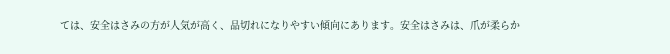ては、安全はさみの方が人気が高く、品切れになりやすい傾向にあります。安全はさみは、爪が柔らか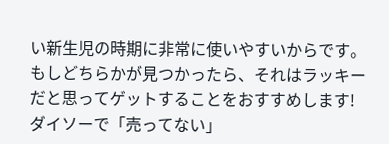い新生児の時期に非常に使いやすいからです。もしどちらかが見つかったら、それはラッキーだと思ってゲットすることをおすすめします!
ダイソーで「売ってない」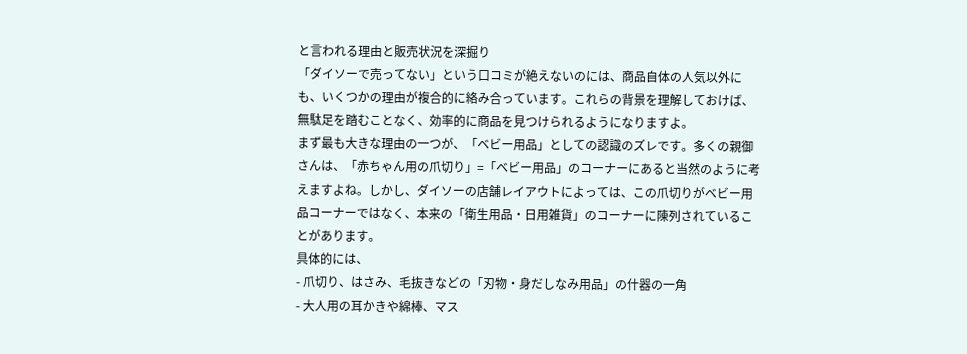と言われる理由と販売状況を深掘り
「ダイソーで売ってない」という口コミが絶えないのには、商品自体の人気以外にも、いくつかの理由が複合的に絡み合っています。これらの背景を理解しておけば、無駄足を踏むことなく、効率的に商品を見つけられるようになりますよ。
まず最も大きな理由の一つが、「ベビー用品」としての認識のズレです。多くの親御さんは、「赤ちゃん用の爪切り」=「ベビー用品」のコーナーにあると当然のように考えますよね。しかし、ダイソーの店舗レイアウトによっては、この爪切りがベビー用品コーナーではなく、本来の「衛生用品・日用雑貨」のコーナーに陳列されていることがあります。
具体的には、
- 爪切り、はさみ、毛抜きなどの「刃物・身だしなみ用品」の什器の一角
- 大人用の耳かきや綿棒、マス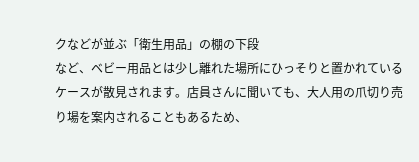クなどが並ぶ「衛生用品」の棚の下段
など、ベビー用品とは少し離れた場所にひっそりと置かれているケースが散見されます。店員さんに聞いても、大人用の爪切り売り場を案内されることもあるため、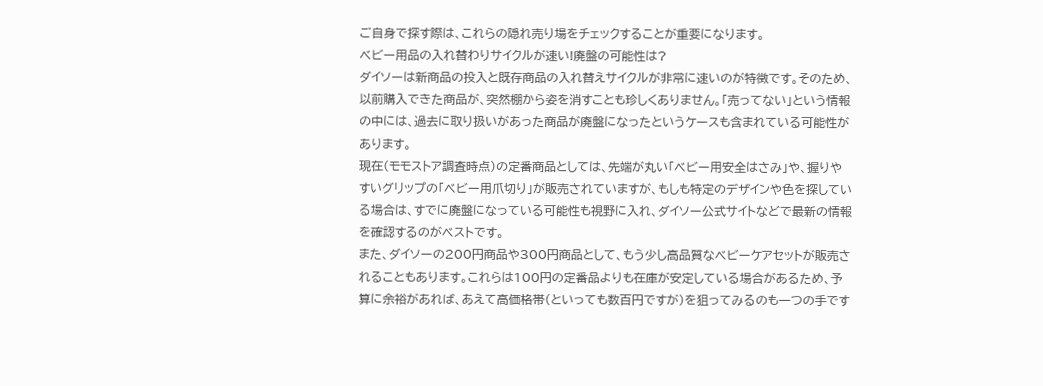ご自身で探す際は、これらの隠れ売り場をチェックすることが重要になります。
ベビー用品の入れ替わりサイクルが速い!廃盤の可能性は?
ダイソーは新商品の投入と既存商品の入れ替えサイクルが非常に速いのが特徴です。そのため、以前購入できた商品が、突然棚から姿を消すことも珍しくありません。「売ってない」という情報の中には、過去に取り扱いがあった商品が廃盤になったというケースも含まれている可能性があります。
現在(モモストア調査時点)の定番商品としては、先端が丸い「ベビー用安全はさみ」や、握りやすいグリップの「ベビー用爪切り」が販売されていますが、もしも特定のデザインや色を探している場合は、すでに廃盤になっている可能性も視野に入れ、ダイソー公式サイトなどで最新の情報を確認するのがベストです。
また、ダイソーの200円商品や300円商品として、もう少し高品質なベビーケアセットが販売されることもあります。これらは100円の定番品よりも在庫が安定している場合があるため、予算に余裕があれば、あえて高価格帯(といっても数百円ですが)を狙ってみるのも一つの手です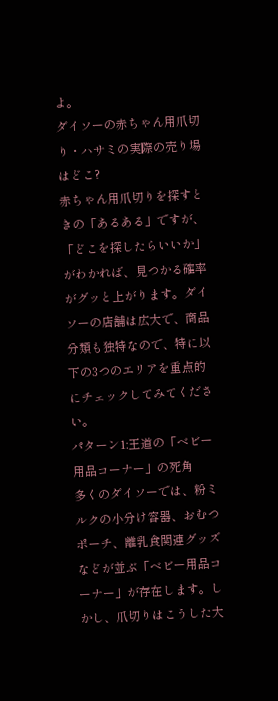よ。
ダイソーの赤ちゃん用爪切り・ハサミの実際の売り場はどこ?
赤ちゃん用爪切りを探すときの「あるある」ですが、「どこを探したらいいか」がわかれば、見つかる確率がグッと上がります。ダイソーの店舗は広大で、商品分類も独特なので、特に以下の3つのエリアを重点的にチェックしてみてください。
パターン1:王道の「ベビー用品コーナー」の死角
多くのダイソーでは、粉ミルクの小分け容器、おむつポーチ、離乳食関連グッズなどが並ぶ「ベビー用品コーナー」が存在します。しかし、爪切りはこうした大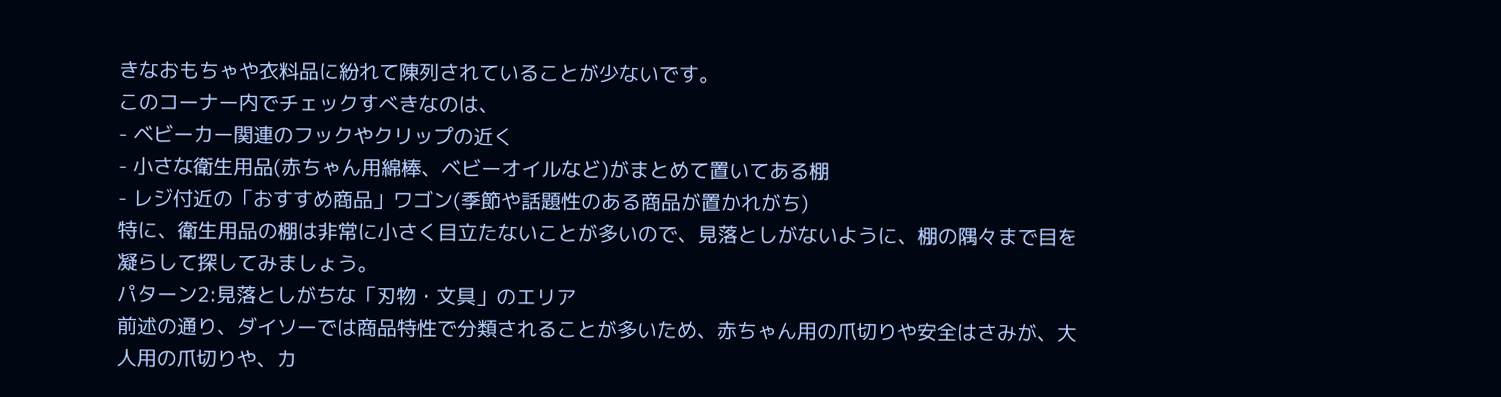きなおもちゃや衣料品に紛れて陳列されていることが少ないです。
このコーナー内でチェックすべきなのは、
- ベビーカー関連のフックやクリップの近く
- 小さな衛生用品(赤ちゃん用綿棒、ベビーオイルなど)がまとめて置いてある棚
- レジ付近の「おすすめ商品」ワゴン(季節や話題性のある商品が置かれがち)
特に、衛生用品の棚は非常に小さく目立たないことが多いので、見落としがないように、棚の隅々まで目を凝らして探してみましょう。
パターン2:見落としがちな「刃物・文具」のエリア
前述の通り、ダイソーでは商品特性で分類されることが多いため、赤ちゃん用の爪切りや安全はさみが、大人用の爪切りや、カ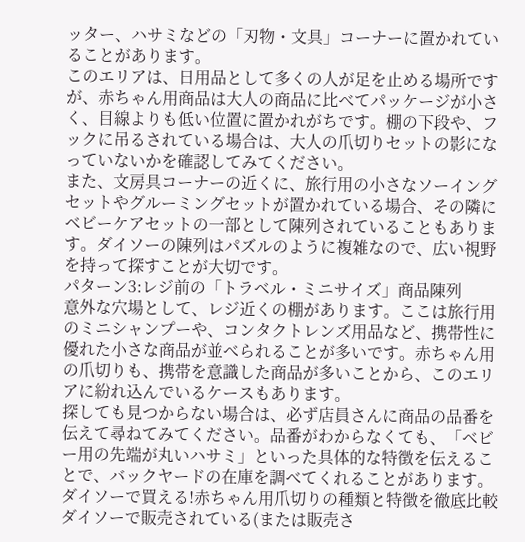ッター、ハサミなどの「刃物・文具」コーナーに置かれていることがあります。
このエリアは、日用品として多くの人が足を止める場所ですが、赤ちゃん用商品は大人の商品に比べてパッケージが小さく、目線よりも低い位置に置かれがちです。棚の下段や、フックに吊るされている場合は、大人の爪切りセットの影になっていないかを確認してみてください。
また、文房具コーナーの近くに、旅行用の小さなソーイングセットやグルーミングセットが置かれている場合、その隣にベビーケアセットの一部として陳列されていることもあります。ダイソーの陳列はパズルのように複雑なので、広い視野を持って探すことが大切です。
パターン3:レジ前の「トラベル・ミニサイズ」商品陳列
意外な穴場として、レジ近くの棚があります。ここは旅行用のミニシャンプーや、コンタクトレンズ用品など、携帯性に優れた小さな商品が並べられることが多いです。赤ちゃん用の爪切りも、携帯を意識した商品が多いことから、このエリアに紛れ込んでいるケースもあります。
探しても見つからない場合は、必ず店員さんに商品の品番を伝えて尋ねてみてください。品番がわからなくても、「ベビー用の先端が丸いハサミ」といった具体的な特徴を伝えることで、バックヤードの在庫を調べてくれることがあります。
ダイソーで買える!赤ちゃん用爪切りの種類と特徴を徹底比較
ダイソーで販売されている(または販売さ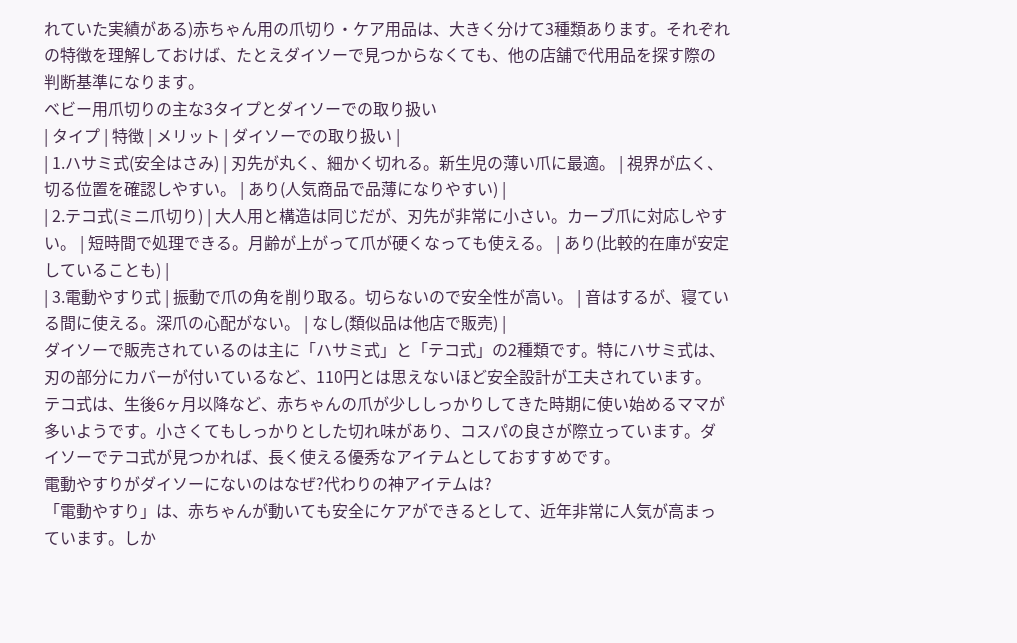れていた実績がある)赤ちゃん用の爪切り・ケア用品は、大きく分けて3種類あります。それぞれの特徴を理解しておけば、たとえダイソーで見つからなくても、他の店舗で代用品を探す際の判断基準になります。
ベビー用爪切りの主な3タイプとダイソーでの取り扱い
| タイプ | 特徴 | メリット | ダイソーでの取り扱い |
| 1.ハサミ式(安全はさみ) | 刃先が丸く、細かく切れる。新生児の薄い爪に最適。 | 視界が広く、切る位置を確認しやすい。 | あり(人気商品で品薄になりやすい) |
| 2.テコ式(ミニ爪切り) | 大人用と構造は同じだが、刃先が非常に小さい。カーブ爪に対応しやすい。 | 短時間で処理できる。月齢が上がって爪が硬くなっても使える。 | あり(比較的在庫が安定していることも) |
| 3.電動やすり式 | 振動で爪の角を削り取る。切らないので安全性が高い。 | 音はするが、寝ている間に使える。深爪の心配がない。 | なし(類似品は他店で販売) |
ダイソーで販売されているのは主に「ハサミ式」と「テコ式」の2種類です。特にハサミ式は、刃の部分にカバーが付いているなど、110円とは思えないほど安全設計が工夫されています。
テコ式は、生後6ヶ月以降など、赤ちゃんの爪が少ししっかりしてきた時期に使い始めるママが多いようです。小さくてもしっかりとした切れ味があり、コスパの良さが際立っています。ダイソーでテコ式が見つかれば、長く使える優秀なアイテムとしておすすめです。
電動やすりがダイソーにないのはなぜ?代わりの神アイテムは?
「電動やすり」は、赤ちゃんが動いても安全にケアができるとして、近年非常に人気が高まっています。しか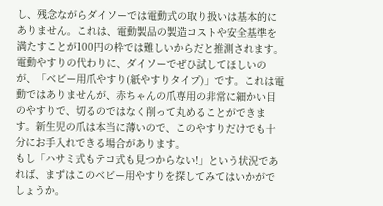し、残念ながらダイソーでは電動式の取り扱いは基本的にありません。これは、電動製品の製造コストや安全基準を満たすことが100円の枠では難しいからだと推測されます。
電動やすりの代わりに、ダイソーでぜひ試してほしいのが、「ベビー用爪やすり(紙やすりタイプ)」です。これは電動ではありませんが、赤ちゃんの爪専用の非常に細かい目のやすりで、切るのではなく削って丸めることができます。新生児の爪は本当に薄いので、このやすりだけでも十分にお手入れできる場合があります。
もし「ハサミ式もテコ式も見つからない!」という状況であれば、まずはこのベビー用やすりを探してみてはいかがでしょうか。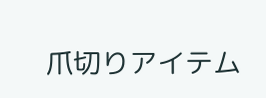爪切りアイテム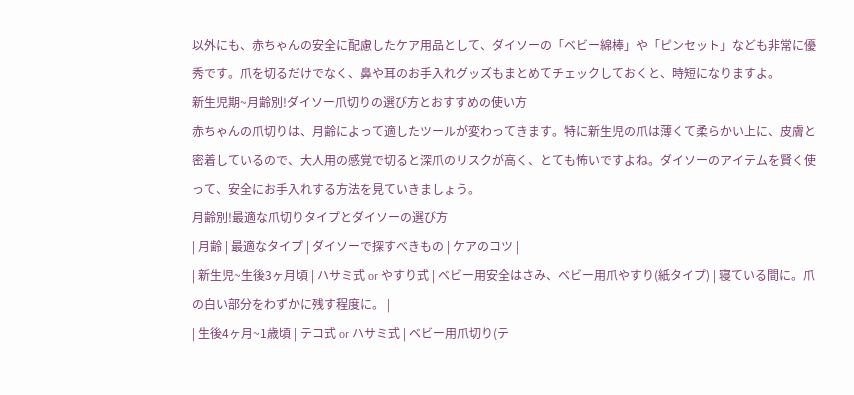以外にも、赤ちゃんの安全に配慮したケア用品として、ダイソーの「ベビー綿棒」や「ピンセット」なども非常に優秀です。爪を切るだけでなく、鼻や耳のお手入れグッズもまとめてチェックしておくと、時短になりますよ。
新生児期~月齢別!ダイソー爪切りの選び方とおすすめの使い方
赤ちゃんの爪切りは、月齢によって適したツールが変わってきます。特に新生児の爪は薄くて柔らかい上に、皮膚と密着しているので、大人用の感覚で切ると深爪のリスクが高く、とても怖いですよね。ダイソーのアイテムを賢く使って、安全にお手入れする方法を見ていきましょう。
月齢別!最適な爪切りタイプとダイソーの選び方
| 月齢 | 最適なタイプ | ダイソーで探すべきもの | ケアのコツ |
| 新生児~生後3ヶ月頃 | ハサミ式 or やすり式 | ベビー用安全はさみ、ベビー用爪やすり(紙タイプ) | 寝ている間に。爪の白い部分をわずかに残す程度に。 |
| 生後4ヶ月~1歳頃 | テコ式 or ハサミ式 | ベビー用爪切り(テ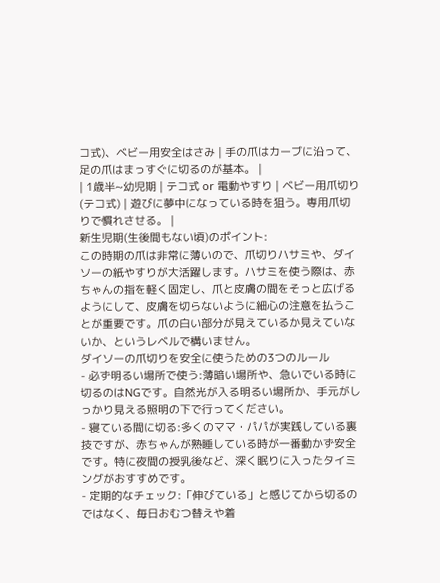コ式)、ベビー用安全はさみ | 手の爪はカーブに沿って、足の爪はまっすぐに切るのが基本。 |
| 1歳半~幼児期 | テコ式 or 電動やすり | ベビー用爪切り(テコ式) | 遊びに夢中になっている時を狙う。専用爪切りで慣れさせる。 |
新生児期(生後間もない頃)のポイント:
この時期の爪は非常に薄いので、爪切りハサミや、ダイソーの紙やすりが大活躍します。ハサミを使う際は、赤ちゃんの指を軽く固定し、爪と皮膚の間をそっと広げるようにして、皮膚を切らないように細心の注意を払うことが重要です。爪の白い部分が見えているか見えていないか、というレベルで構いません。
ダイソーの爪切りを安全に使うための3つのルール
- 必ず明るい場所で使う:薄暗い場所や、急いでいる時に切るのはNGです。自然光が入る明るい場所か、手元がしっかり見える照明の下で行ってください。
- 寝ている間に切る:多くのママ・パパが実践している裏技ですが、赤ちゃんが熟睡している時が一番動かず安全です。特に夜間の授乳後など、深く眠りに入ったタイミングがおすすめです。
- 定期的なチェック:「伸びている」と感じてから切るのではなく、毎日おむつ替えや着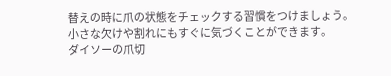替えの時に爪の状態をチェックする習慣をつけましょう。小さな欠けや割れにもすぐに気づくことができます。
ダイソーの爪切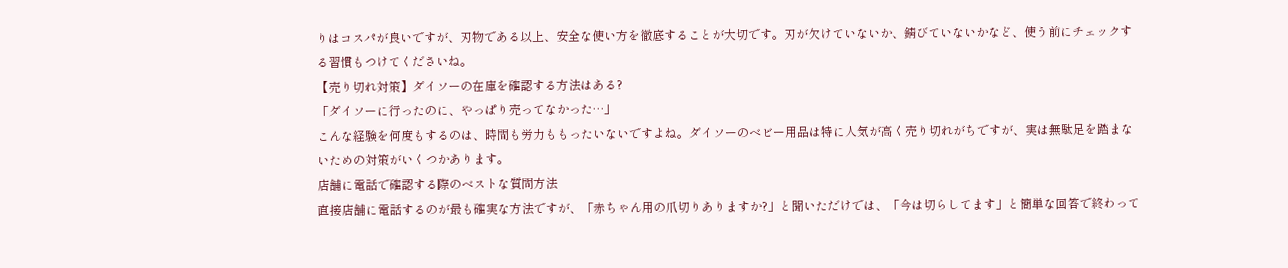りはコスパが良いですが、刃物である以上、安全な使い方を徹底することが大切です。刃が欠けていないか、錆びていないかなど、使う前にチェックする習慣もつけてくださいね。
【売り切れ対策】ダイソーの在庫を確認する方法はある?
「ダイソーに行ったのに、やっぱり売ってなかった…」
こんな経験を何度もするのは、時間も労力ももったいないですよね。ダイソーのベビー用品は特に人気が高く売り切れがちですが、実は無駄足を踏まないための対策がいくつかあります。
店舗に電話で確認する際のベストな質問方法
直接店舗に電話するのが最も確実な方法ですが、「赤ちゃん用の爪切りありますか?」と聞いただけでは、「今は切らしてます」と簡単な回答で終わって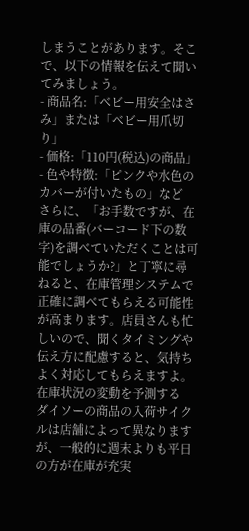しまうことがあります。そこで、以下の情報を伝えて聞いてみましょう。
- 商品名:「ベビー用安全はさみ」または「ベビー用爪切り」
- 価格:「110円(税込)の商品」
- 色や特徴:「ピンクや水色のカバーが付いたもの」など
さらに、「お手数ですが、在庫の品番(バーコード下の数字)を調べていただくことは可能でしょうか?」と丁寧に尋ねると、在庫管理システムで正確に調べてもらえる可能性が高まります。店員さんも忙しいので、聞くタイミングや伝え方に配慮すると、気持ちよく対応してもらえますよ。
在庫状況の変動を予測する
ダイソーの商品の入荷サイクルは店舗によって異なりますが、一般的に週末よりも平日の方が在庫が充実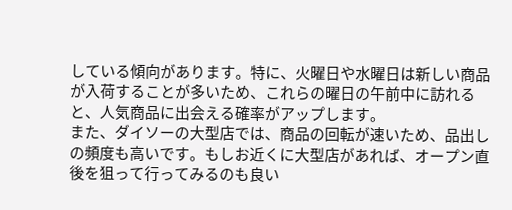している傾向があります。特に、火曜日や水曜日は新しい商品が入荷することが多いため、これらの曜日の午前中に訪れると、人気商品に出会える確率がアップします。
また、ダイソーの大型店では、商品の回転が速いため、品出しの頻度も高いです。もしお近くに大型店があれば、オープン直後を狙って行ってみるのも良い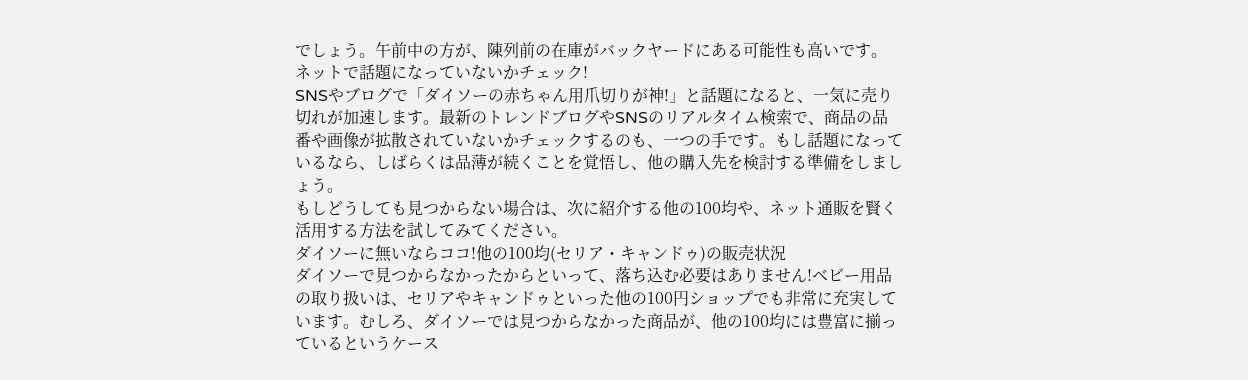でしょう。午前中の方が、陳列前の在庫がバックヤードにある可能性も高いです。
ネットで話題になっていないかチェック!
SNSやブログで「ダイソーの赤ちゃん用爪切りが神!」と話題になると、一気に売り切れが加速します。最新のトレンドブログやSNSのリアルタイム検索で、商品の品番や画像が拡散されていないかチェックするのも、一つの手です。もし話題になっているなら、しばらくは品薄が続くことを覚悟し、他の購入先を検討する準備をしましょう。
もしどうしても見つからない場合は、次に紹介する他の100均や、ネット通販を賢く活用する方法を試してみてください。
ダイソーに無いならココ!他の100均(セリア・キャンドゥ)の販売状況
ダイソーで見つからなかったからといって、落ち込む必要はありません!ベビー用品の取り扱いは、セリアやキャンドゥといった他の100円ショップでも非常に充実しています。むしろ、ダイソーでは見つからなかった商品が、他の100均には豊富に揃っているというケース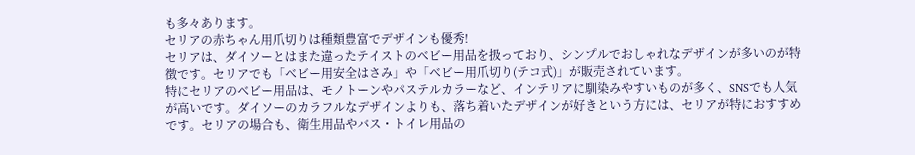も多々あります。
セリアの赤ちゃん用爪切りは種類豊富でデザインも優秀!
セリアは、ダイソーとはまた違ったテイストのベビー用品を扱っており、シンプルでおしゃれなデザインが多いのが特徴です。セリアでも「ベビー用安全はさみ」や「ベビー用爪切り(テコ式)」が販売されています。
特にセリアのベビー用品は、モノトーンやパステルカラーなど、インテリアに馴染みやすいものが多く、SNSでも人気が高いです。ダイソーのカラフルなデザインよりも、落ち着いたデザインが好きという方には、セリアが特におすすめです。セリアの場合も、衛生用品やバス・トイレ用品の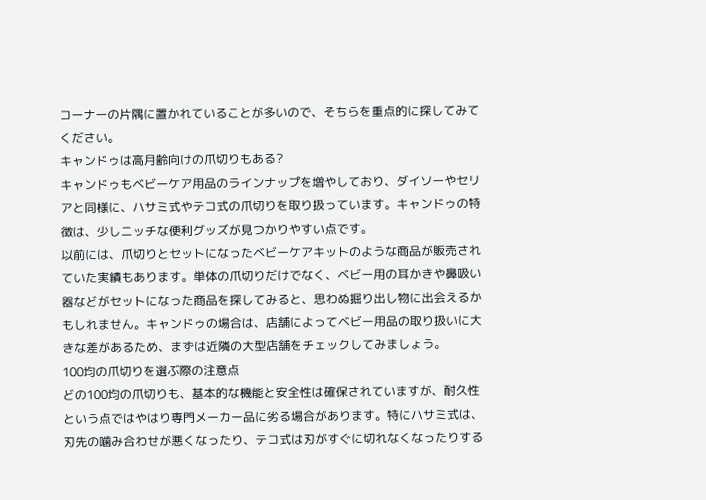コーナーの片隅に置かれていることが多いので、そちらを重点的に探してみてください。
キャンドゥは高月齢向けの爪切りもある?
キャンドゥもベビーケア用品のラインナップを増やしており、ダイソーやセリアと同様に、ハサミ式やテコ式の爪切りを取り扱っています。キャンドゥの特徴は、少しニッチな便利グッズが見つかりやすい点です。
以前には、爪切りとセットになったベビーケアキットのような商品が販売されていた実績もあります。単体の爪切りだけでなく、ベビー用の耳かきや鼻吸い器などがセットになった商品を探してみると、思わぬ掘り出し物に出会えるかもしれません。キャンドゥの場合は、店舗によってベビー用品の取り扱いに大きな差があるため、まずは近隣の大型店舗をチェックしてみましょう。
100均の爪切りを選ぶ際の注意点
どの100均の爪切りも、基本的な機能と安全性は確保されていますが、耐久性という点ではやはり専門メーカー品に劣る場合があります。特にハサミ式は、刃先の噛み合わせが悪くなったり、テコ式は刃がすぐに切れなくなったりする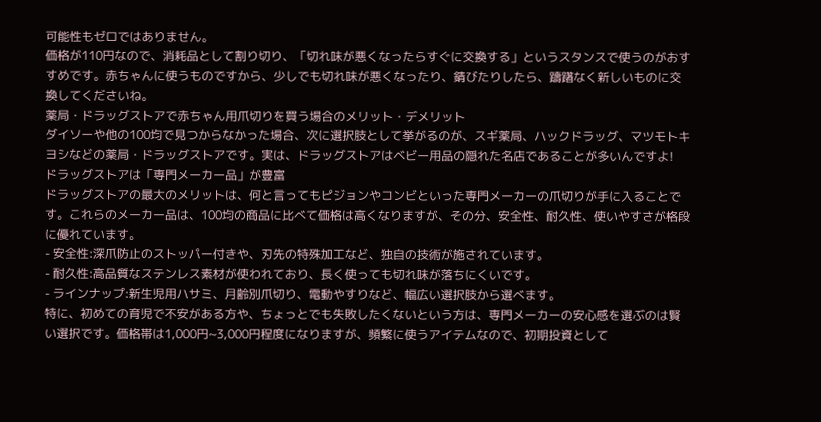可能性もゼロではありません。
価格が110円なので、消耗品として割り切り、「切れ味が悪くなったらすぐに交換する」というスタンスで使うのがおすすめです。赤ちゃんに使うものですから、少しでも切れ味が悪くなったり、錆びたりしたら、躊躇なく新しいものに交換してくださいね。
薬局・ドラッグストアで赤ちゃん用爪切りを買う場合のメリット・デメリット
ダイソーや他の100均で見つからなかった場合、次に選択肢として挙がるのが、スギ薬局、ハックドラッグ、マツモトキヨシなどの薬局・ドラッグストアです。実は、ドラッグストアはベビー用品の隠れた名店であることが多いんですよ!
ドラッグストアは「専門メーカー品」が豊富
ドラッグストアの最大のメリットは、何と言ってもピジョンやコンビといった専門メーカーの爪切りが手に入ることです。これらのメーカー品は、100均の商品に比べて価格は高くなりますが、その分、安全性、耐久性、使いやすさが格段に優れています。
- 安全性:深爪防止のストッパー付きや、刃先の特殊加工など、独自の技術が施されています。
- 耐久性:高品質なステンレス素材が使われており、長く使っても切れ味が落ちにくいです。
- ラインナップ:新生児用ハサミ、月齢別爪切り、電動やすりなど、幅広い選択肢から選べます。
特に、初めての育児で不安がある方や、ちょっとでも失敗したくないという方は、専門メーカーの安心感を選ぶのは賢い選択です。価格帯は1,000円~3,000円程度になりますが、頻繁に使うアイテムなので、初期投資として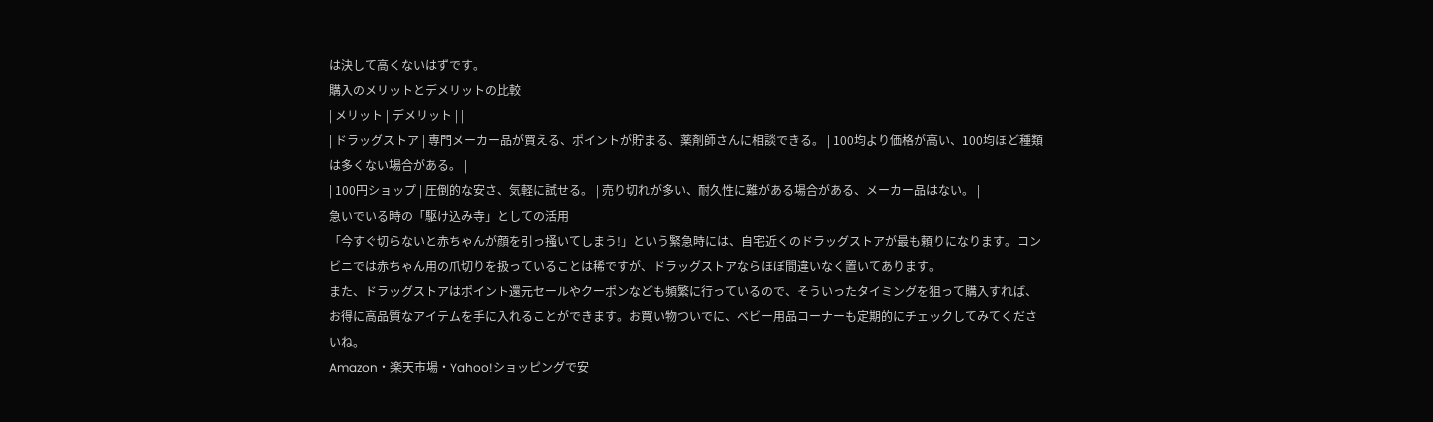は決して高くないはずです。
購入のメリットとデメリットの比較
| メリット | デメリット | |
| ドラッグストア | 専門メーカー品が買える、ポイントが貯まる、薬剤師さんに相談できる。 | 100均より価格が高い、100均ほど種類は多くない場合がある。 |
| 100円ショップ | 圧倒的な安さ、気軽に試せる。 | 売り切れが多い、耐久性に難がある場合がある、メーカー品はない。 |
急いでいる時の「駆け込み寺」としての活用
「今すぐ切らないと赤ちゃんが顔を引っ掻いてしまう!」という緊急時には、自宅近くのドラッグストアが最も頼りになります。コンビニでは赤ちゃん用の爪切りを扱っていることは稀ですが、ドラッグストアならほぼ間違いなく置いてあります。
また、ドラッグストアはポイント還元セールやクーポンなども頻繁に行っているので、そういったタイミングを狙って購入すれば、お得に高品質なアイテムを手に入れることができます。お買い物ついでに、ベビー用品コーナーも定期的にチェックしてみてくださいね。
Amazon・楽天市場・Yahoo!ショッピングで安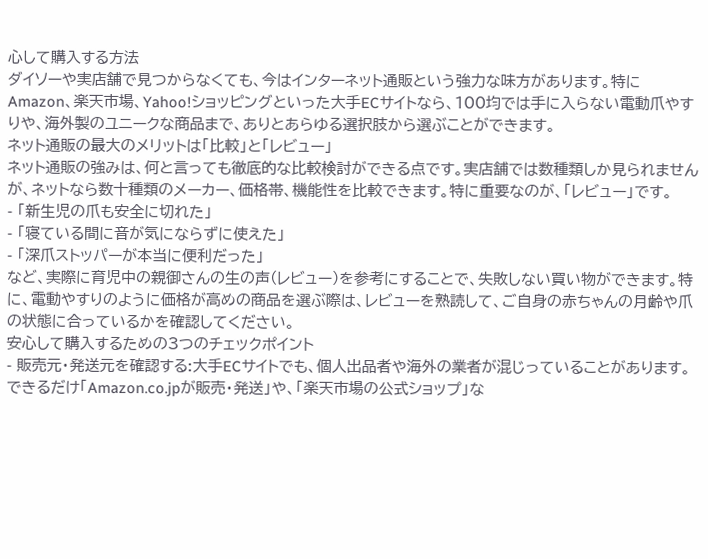心して購入する方法
ダイソーや実店舗で見つからなくても、今はインターネット通販という強力な味方があります。特にAmazon、楽天市場、Yahoo!ショッピングといった大手ECサイトなら、100均では手に入らない電動爪やすりや、海外製のユニークな商品まで、ありとあらゆる選択肢から選ぶことができます。
ネット通販の最大のメリットは「比較」と「レビュー」
ネット通販の強みは、何と言っても徹底的な比較検討ができる点です。実店舗では数種類しか見られませんが、ネットなら数十種類のメーカー、価格帯、機能性を比較できます。特に重要なのが、「レビュー」です。
- 「新生児の爪も安全に切れた」
- 「寝ている間に音が気にならずに使えた」
- 「深爪ストッパーが本当に便利だった」
など、実際に育児中の親御さんの生の声(レビュー)を参考にすることで、失敗しない買い物ができます。特に、電動やすりのように価格が高めの商品を選ぶ際は、レビューを熟読して、ご自身の赤ちゃんの月齢や爪の状態に合っているかを確認してください。
安心して購入するための3つのチェックポイント
- 販売元・発送元を確認する:大手ECサイトでも、個人出品者や海外の業者が混じっていることがあります。できるだけ「Amazon.co.jpが販売・発送」や、「楽天市場の公式ショップ」な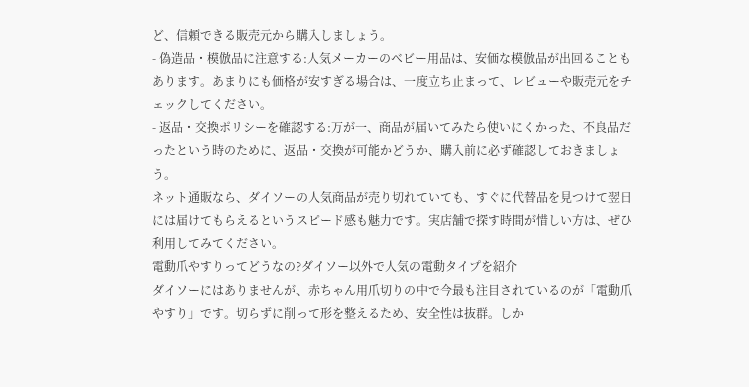ど、信頼できる販売元から購入しましょう。
- 偽造品・模倣品に注意する:人気メーカーのベビー用品は、安価な模倣品が出回ることもあります。あまりにも価格が安すぎる場合は、一度立ち止まって、レビューや販売元をチェックしてください。
- 返品・交換ポリシーを確認する:万が一、商品が届いてみたら使いにくかった、不良品だったという時のために、返品・交換が可能かどうか、購入前に必ず確認しておきましょう。
ネット通販なら、ダイソーの人気商品が売り切れていても、すぐに代替品を見つけて翌日には届けてもらえるというスピード感も魅力です。実店舗で探す時間が惜しい方は、ぜひ利用してみてください。
電動爪やすりってどうなの?ダイソー以外で人気の電動タイプを紹介
ダイソーにはありませんが、赤ちゃん用爪切りの中で今最も注目されているのが「電動爪やすり」です。切らずに削って形を整えるため、安全性は抜群。しか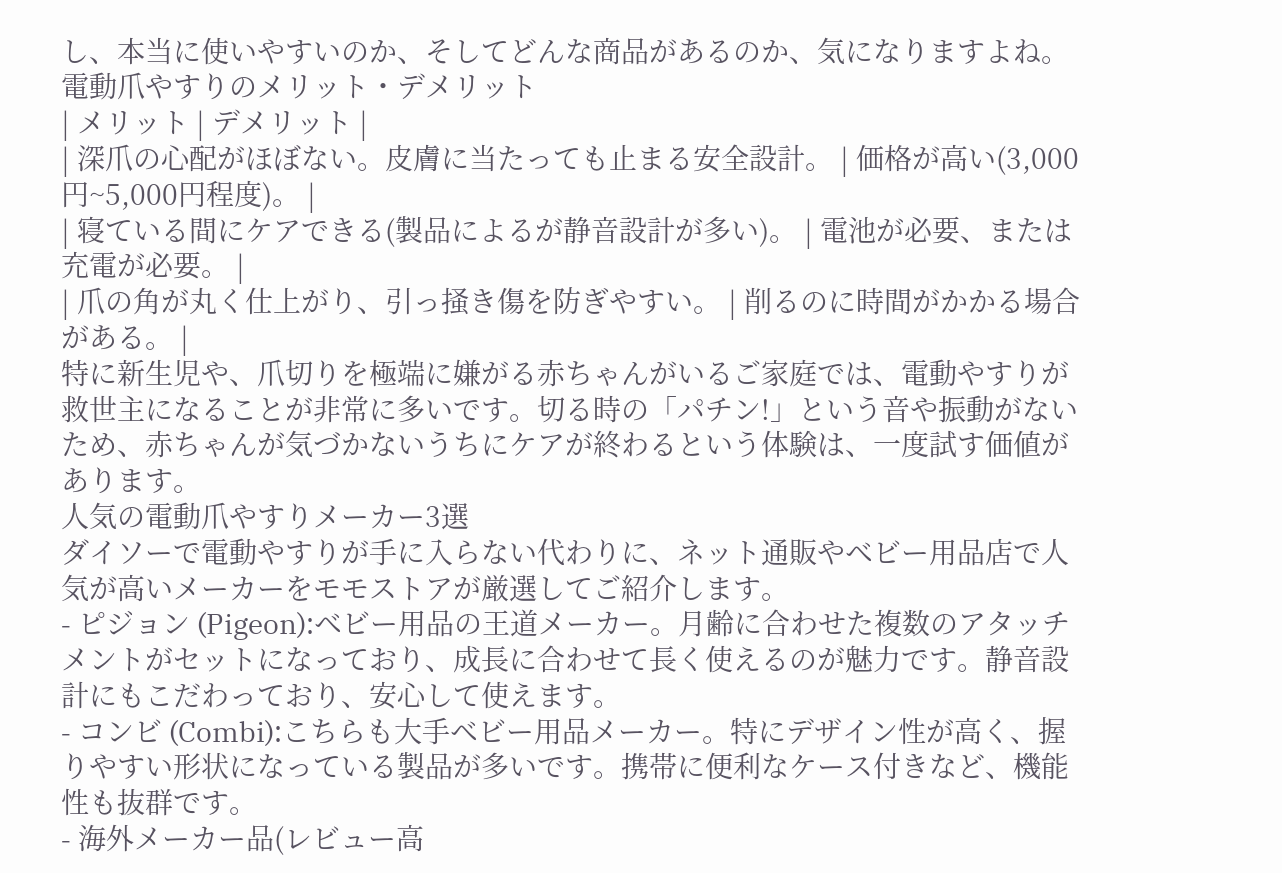し、本当に使いやすいのか、そしてどんな商品があるのか、気になりますよね。
電動爪やすりのメリット・デメリット
| メリット | デメリット |
| 深爪の心配がほぼない。皮膚に当たっても止まる安全設計。 | 価格が高い(3,000円~5,000円程度)。 |
| 寝ている間にケアできる(製品によるが静音設計が多い)。 | 電池が必要、または充電が必要。 |
| 爪の角が丸く仕上がり、引っ掻き傷を防ぎやすい。 | 削るのに時間がかかる場合がある。 |
特に新生児や、爪切りを極端に嫌がる赤ちゃんがいるご家庭では、電動やすりが救世主になることが非常に多いです。切る時の「パチン!」という音や振動がないため、赤ちゃんが気づかないうちにケアが終わるという体験は、一度試す価値があります。
人気の電動爪やすりメーカー3選
ダイソーで電動やすりが手に入らない代わりに、ネット通販やベビー用品店で人気が高いメーカーをモモストアが厳選してご紹介します。
- ピジョン (Pigeon):ベビー用品の王道メーカー。月齢に合わせた複数のアタッチメントがセットになっており、成長に合わせて長く使えるのが魅力です。静音設計にもこだわっており、安心して使えます。
- コンビ (Combi):こちらも大手ベビー用品メーカー。特にデザイン性が高く、握りやすい形状になっている製品が多いです。携帯に便利なケース付きなど、機能性も抜群です。
- 海外メーカー品(レビュー高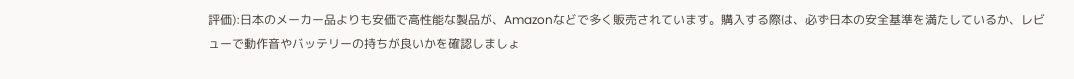評価):日本のメーカー品よりも安価で高性能な製品が、Amazonなどで多く販売されています。購入する際は、必ず日本の安全基準を満たしているか、レビューで動作音やバッテリーの持ちが良いかを確認しましょ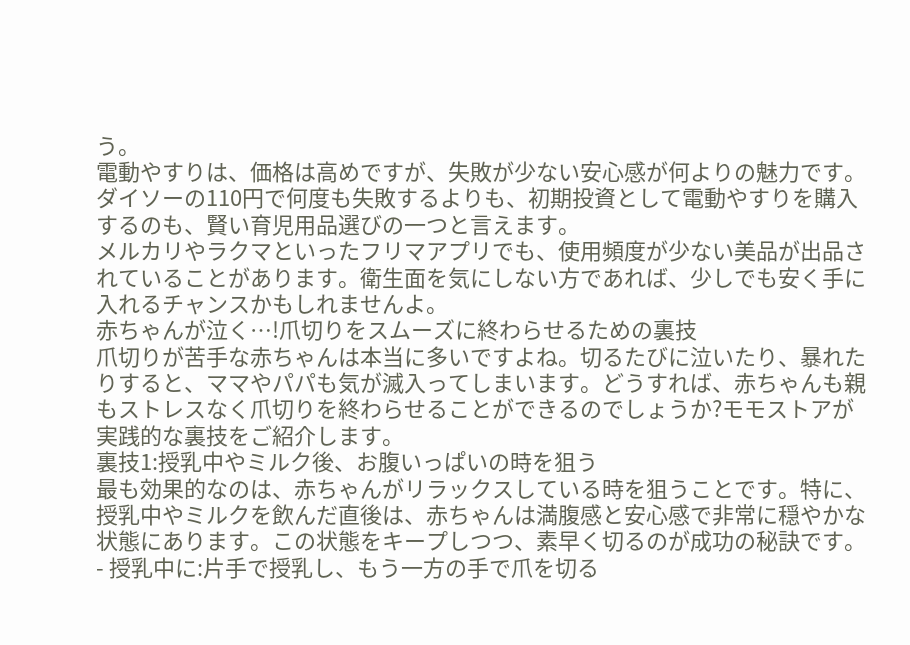う。
電動やすりは、価格は高めですが、失敗が少ない安心感が何よりの魅力です。ダイソーの110円で何度も失敗するよりも、初期投資として電動やすりを購入するのも、賢い育児用品選びの一つと言えます。
メルカリやラクマといったフリマアプリでも、使用頻度が少ない美品が出品されていることがあります。衛生面を気にしない方であれば、少しでも安く手に入れるチャンスかもしれませんよ。
赤ちゃんが泣く…!爪切りをスムーズに終わらせるための裏技
爪切りが苦手な赤ちゃんは本当に多いですよね。切るたびに泣いたり、暴れたりすると、ママやパパも気が滅入ってしまいます。どうすれば、赤ちゃんも親もストレスなく爪切りを終わらせることができるのでしょうか?モモストアが実践的な裏技をご紹介します。
裏技1:授乳中やミルク後、お腹いっぱいの時を狙う
最も効果的なのは、赤ちゃんがリラックスしている時を狙うことです。特に、授乳中やミルクを飲んだ直後は、赤ちゃんは満腹感と安心感で非常に穏やかな状態にあります。この状態をキープしつつ、素早く切るのが成功の秘訣です。
- 授乳中に:片手で授乳し、もう一方の手で爪を切る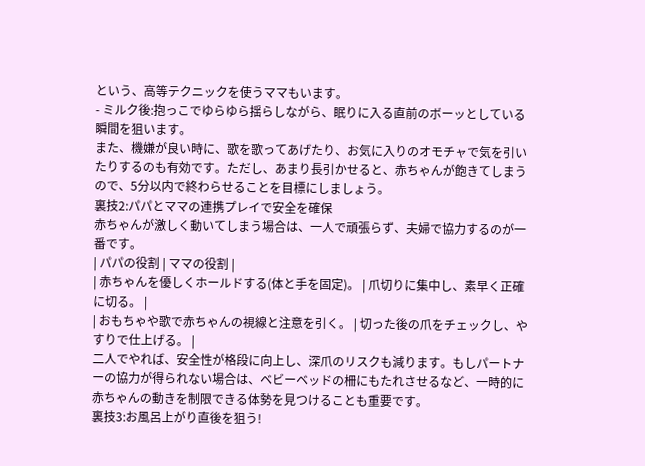という、高等テクニックを使うママもいます。
- ミルク後:抱っこでゆらゆら揺らしながら、眠りに入る直前のボーッとしている瞬間を狙います。
また、機嫌が良い時に、歌を歌ってあげたり、お気に入りのオモチャで気を引いたりするのも有効です。ただし、あまり長引かせると、赤ちゃんが飽きてしまうので、5分以内で終わらせることを目標にしましょう。
裏技2:パパとママの連携プレイで安全を確保
赤ちゃんが激しく動いてしまう場合は、一人で頑張らず、夫婦で協力するのが一番です。
| パパの役割 | ママの役割 |
| 赤ちゃんを優しくホールドする(体と手を固定)。 | 爪切りに集中し、素早く正確に切る。 |
| おもちゃや歌で赤ちゃんの視線と注意を引く。 | 切った後の爪をチェックし、やすりで仕上げる。 |
二人でやれば、安全性が格段に向上し、深爪のリスクも減ります。もしパートナーの協力が得られない場合は、ベビーベッドの柵にもたれさせるなど、一時的に赤ちゃんの動きを制限できる体勢を見つけることも重要です。
裏技3:お風呂上がり直後を狙う!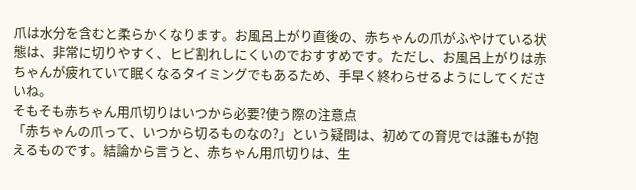爪は水分を含むと柔らかくなります。お風呂上がり直後の、赤ちゃんの爪がふやけている状態は、非常に切りやすく、ヒビ割れしにくいのでおすすめです。ただし、お風呂上がりは赤ちゃんが疲れていて眠くなるタイミングでもあるため、手早く終わらせるようにしてくださいね。
そもそも赤ちゃん用爪切りはいつから必要?使う際の注意点
「赤ちゃんの爪って、いつから切るものなの?」という疑問は、初めての育児では誰もが抱えるものです。結論から言うと、赤ちゃん用爪切りは、生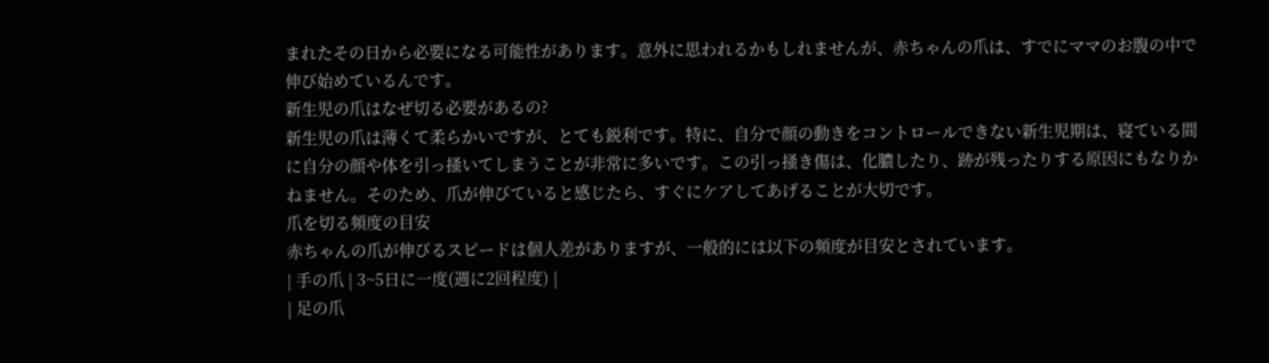まれたその日から必要になる可能性があります。意外に思われるかもしれませんが、赤ちゃんの爪は、すでにママのお腹の中で伸び始めているんです。
新生児の爪はなぜ切る必要があるの?
新生児の爪は薄くて柔らかいですが、とても鋭利です。特に、自分で顔の動きをコントロールできない新生児期は、寝ている間に自分の顔や体を引っ掻いてしまうことが非常に多いです。この引っ掻き傷は、化膿したり、跡が残ったりする原因にもなりかねません。そのため、爪が伸びていると感じたら、すぐにケアしてあげることが大切です。
爪を切る頻度の目安
赤ちゃんの爪が伸びるスピードは個人差がありますが、一般的には以下の頻度が目安とされています。
| 手の爪 | 3~5日に一度(週に2回程度) |
| 足の爪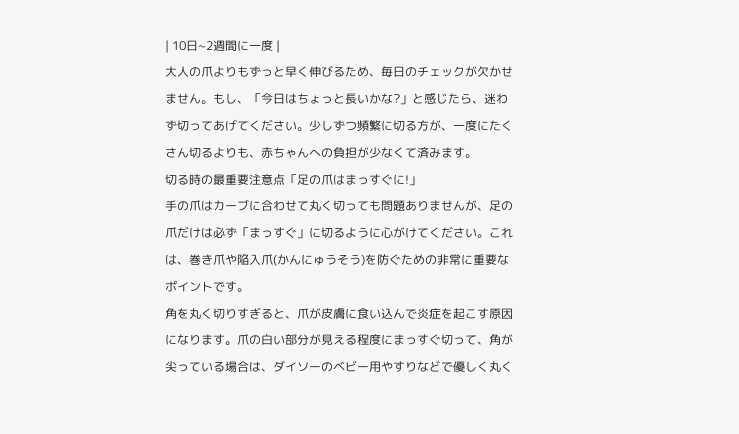| 10日~2週間に一度 |
大人の爪よりもずっと早く伸びるため、毎日のチェックが欠かせません。もし、「今日はちょっと長いかな?」と感じたら、迷わず切ってあげてください。少しずつ頻繁に切る方が、一度にたくさん切るよりも、赤ちゃんへの負担が少なくて済みます。
切る時の最重要注意点「足の爪はまっすぐに!」
手の爪はカーブに合わせて丸く切っても問題ありませんが、足の爪だけは必ず「まっすぐ」に切るように心がけてください。これは、巻き爪や陥入爪(かんにゅうそう)を防ぐための非常に重要なポイントです。
角を丸く切りすぎると、爪が皮膚に食い込んで炎症を起こす原因になります。爪の白い部分が見える程度にまっすぐ切って、角が尖っている場合は、ダイソーのベビー用やすりなどで優しく丸く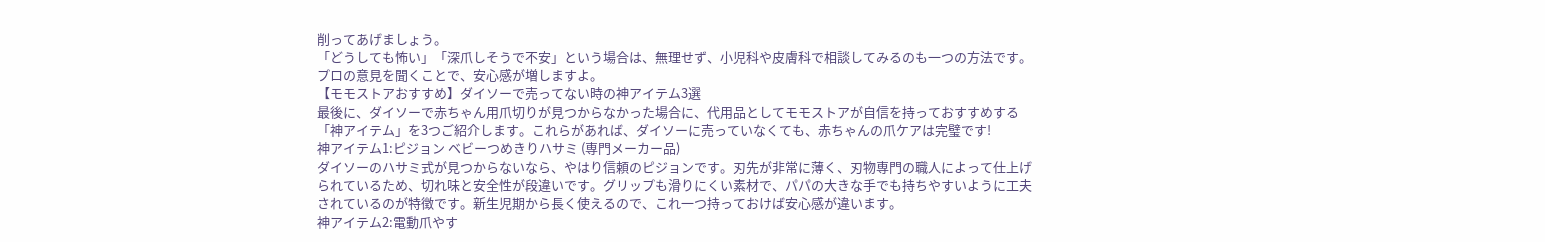削ってあげましょう。
「どうしても怖い」「深爪しそうで不安」という場合は、無理せず、小児科や皮膚科で相談してみるのも一つの方法です。プロの意見を聞くことで、安心感が増しますよ。
【モモストアおすすめ】ダイソーで売ってない時の神アイテム3選
最後に、ダイソーで赤ちゃん用爪切りが見つからなかった場合に、代用品としてモモストアが自信を持っておすすめする「神アイテム」を3つご紹介します。これらがあれば、ダイソーに売っていなくても、赤ちゃんの爪ケアは完璧です!
神アイテム1:ピジョン ベビーつめきりハサミ (専門メーカー品)
ダイソーのハサミ式が見つからないなら、やはり信頼のピジョンです。刃先が非常に薄く、刃物専門の職人によって仕上げられているため、切れ味と安全性が段違いです。グリップも滑りにくい素材で、パパの大きな手でも持ちやすいように工夫されているのが特徴です。新生児期から長く使えるので、これ一つ持っておけば安心感が違います。
神アイテム2:電動爪やす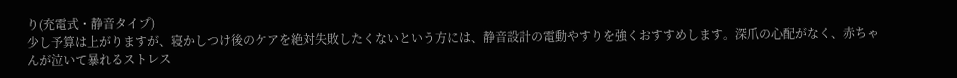り(充電式・静音タイプ)
少し予算は上がりますが、寝かしつけ後のケアを絶対失敗したくないという方には、静音設計の電動やすりを強くおすすめします。深爪の心配がなく、赤ちゃんが泣いて暴れるストレス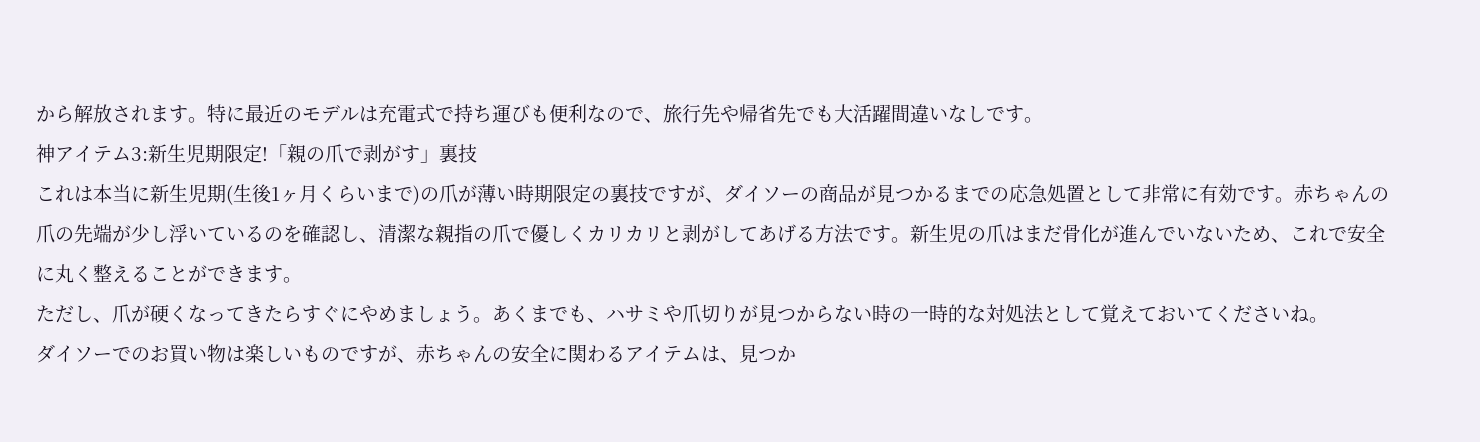から解放されます。特に最近のモデルは充電式で持ち運びも便利なので、旅行先や帰省先でも大活躍間違いなしです。
神アイテム3:新生児期限定!「親の爪で剥がす」裏技
これは本当に新生児期(生後1ヶ月くらいまで)の爪が薄い時期限定の裏技ですが、ダイソーの商品が見つかるまでの応急処置として非常に有効です。赤ちゃんの爪の先端が少し浮いているのを確認し、清潔な親指の爪で優しくカリカリと剥がしてあげる方法です。新生児の爪はまだ骨化が進んでいないため、これで安全に丸く整えることができます。
ただし、爪が硬くなってきたらすぐにやめましょう。あくまでも、ハサミや爪切りが見つからない時の一時的な対処法として覚えておいてくださいね。
ダイソーでのお買い物は楽しいものですが、赤ちゃんの安全に関わるアイテムは、見つか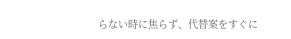らない時に焦らず、代替案をすぐに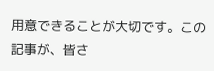用意できることが大切です。この記事が、皆さ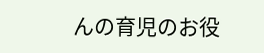んの育児のお役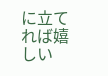に立てれば嬉しい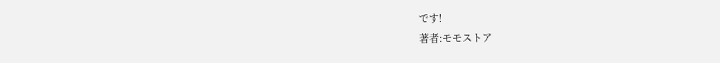です!
著者:モモストア